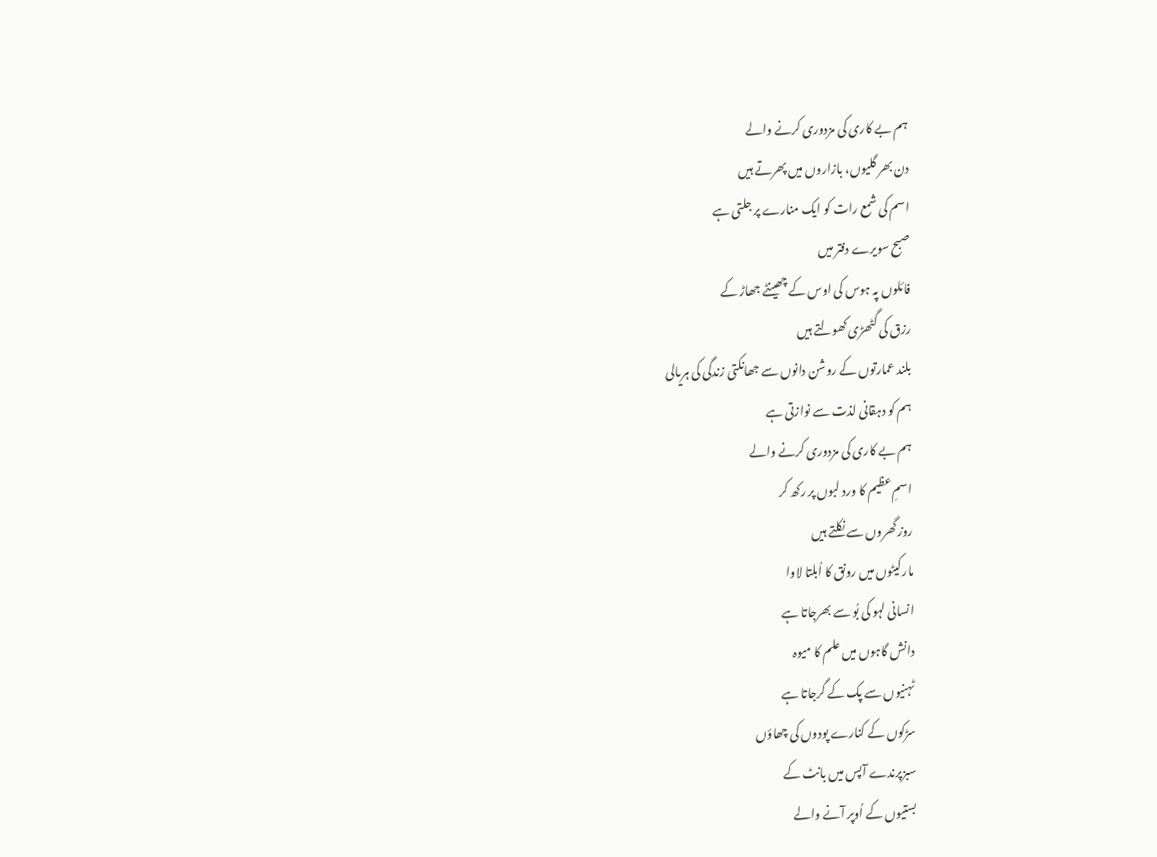ہم بے کاری کی مزدوری کرنے والے
دن بھر گلیوں، بازاروں میں پھرتے ہیں
اسم کی شمع رات کو ایک منارے پر جلتی ہے
صبح سویرے دفتر میں
فائلوں پہ ہوس کی اوس کے چھینٹے جھاڑ کے
رزق کی گٹھڑی کھولتے ہیں
بلند عمارتوں کے روشن دانوں سے جھانکتی زندگی کی ہریالی
ہم کو دہقانی لذت سے نوازتی ہے
ہم بے کاری کی مزدوری کرنے والے
اسمِ عظیم کا ورد لبوں پر رکھ کر
روز گھروں سے نکلتے ہیں
مارکیٹوں میں رونق کا اُبلتا لاوا
انسانی لہو کی بُو سے بھرجاتا ہے
دانش گاہوں میں علم کا میوہ
ٹہنیوں سے پک کے گرجاتا ہے
سڑکوں کے کنارے پودوں کی چھاؤں
سبزپرندے آپس میں بانٹ کے
بستیوں کے اُوپر آنے والے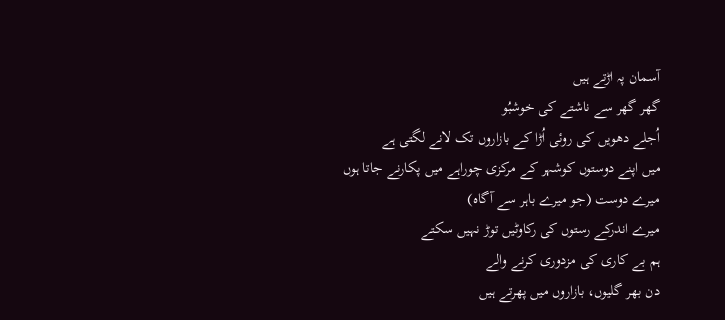آسمان پہ اڑتے ہیں
گھر گھر سے ناشتے کی خوشبُو
اُجلے دھویں کی روئی اُڑا کے بازاروں تک لانے لگتی ہے
میں اپنے دوستوں کوشہر کے مرکزی چوراہے میں پکارنے جاتا ہوں
میرے دوست (جو میرے باہر سے آگاہ)
میرے اندرکے رستوں کی رکاوٹیں توڑ نہیں سکتے
ہم بے کاری کی مزدوری کرنے والے
دن بھر گلیوں، بازاروں میں پھرتے ہیں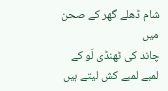شام ڈھلے گھر کے صحن میں
چاند کی ٹھنڈی لَو کے لمبے لمبے کش لیتے ہیں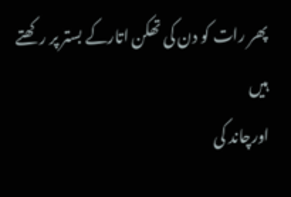پھر رات کو دن کی تھکن اتارکے بستر پر رکھتے ہیں
اورچاند کی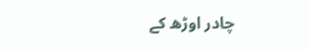چادر اوڑھ کے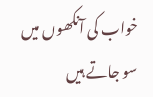خواب کی آنکھوں میں سو جاتے ہیں